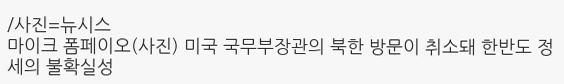/사진=뉴시스
마이크 폼페이오(사진) 미국 국무부장관의 북한 방문이 취소돼 한반도 정세의 불확실성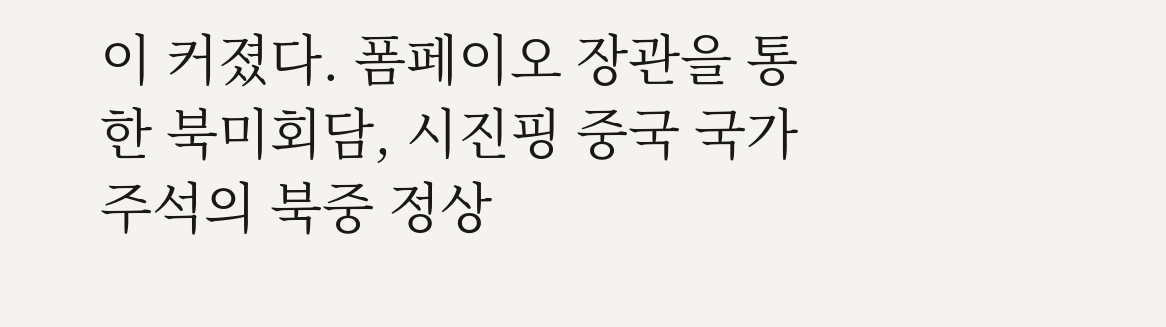이 커졌다. 폼페이오 장관을 통한 북미회담, 시진핑 중국 국가주석의 북중 정상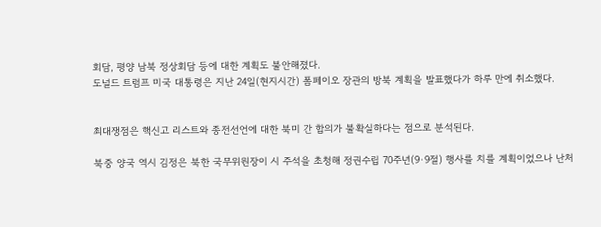회담, 평양 남북 정상회담 등에 대한 계획도 불안해졌다.
도널드 트럼프 미국 대통령은 지난 24일(현지시간) 폼페이오 장관의 방북 계획을 발표했다가 하루 만에 취소했다.


최대쟁점은 핵신고 리스트와 종전선언에 대한 북미 간 합의가 불확실하다는 점으로 분석된다.

북중 양국 역시 김정은 북한 국무위원장이 시 주석을 초청해 정권수립 70주년(9·9절) 행사를 치를 계획이었으나 난처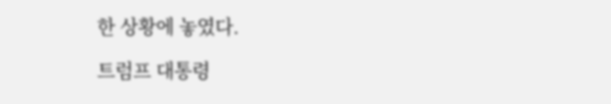한 상황에 놓였다.

트럼프 대통령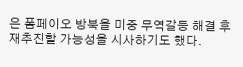은 폼페이오 방북을 미중 무역갈등 해결 후 재추진할 가능성을 시사하기도 했다.